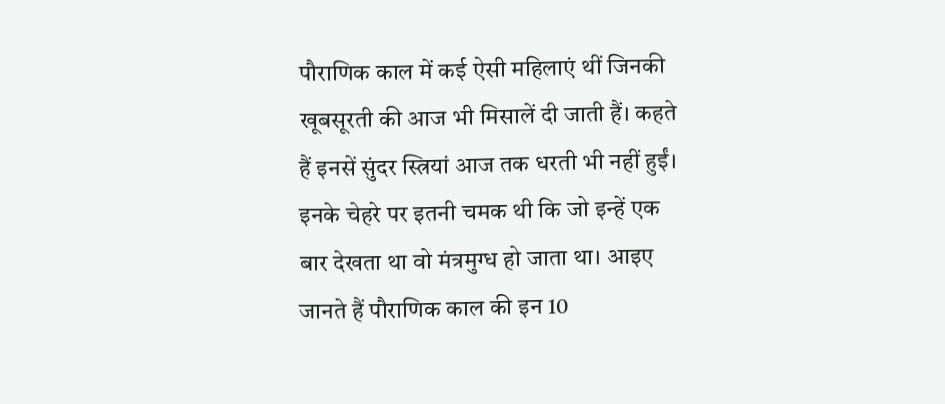पौराणिक काल में कई ऐसी महिलाएं थीं जिनकी खूबसूरती की आज भी मिसालें दी जाती हैं। कहते हैं इनसें सुंदर स्त्रियां आज तक धरती भी नहीं हुईं। इनके चेहरे पर इतनी चमक थी कि जो इन्हें एक बार देखता था वो मंत्रमुग्ध हो जाता था। आइए जानते हैं पौराणिक काल की इन 10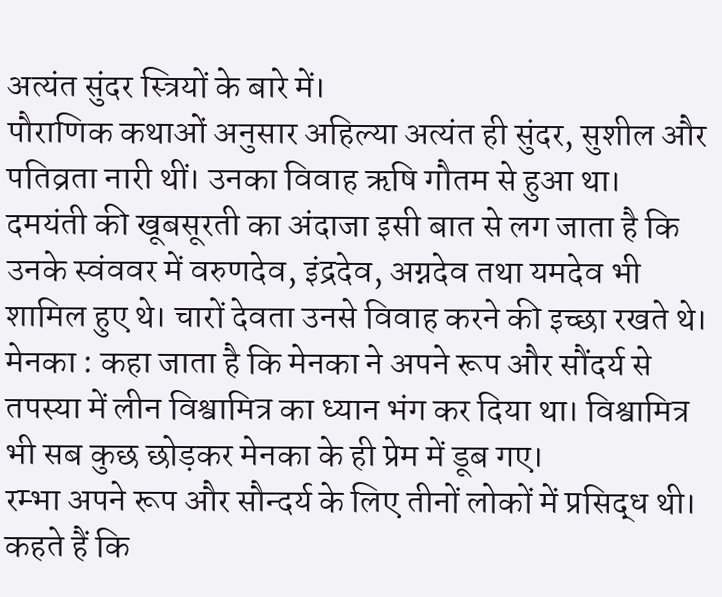अत्यंत सुंदर स्त्रियों के बारे में।
पौराणिक कथाओं अनुसार अहिल्या अत्यंत ही सुंदर, सुशील और पतिव्रता नारी थीं। उनका विवाह ऋषि गौतम से हुआ था।
दमयंती की खूबसूरती का अंदाजा इसी बात से लग जाता है कि उनके स्वंववर में वरुणदेव, इंद्रदेव, अग्नदेव तथा यमदेव भी शामिल हुए थे। चारों देवता उनसे विवाह करने की इच्छा रखते थे।
मेनका : कहा जाता है कि मेनका ने अपने रूप और सौंदर्य से तपस्या में लीन विश्वामित्र का ध्यान भंग कर दिया था। विश्वामित्र भी सब कुछ छोड़कर मेनका के ही प्रेम में डूब गए।
रम्भा अपने रूप और सौन्दर्य के लिए तीनों लोकों में प्रसिद्ध थी। कहते हैं कि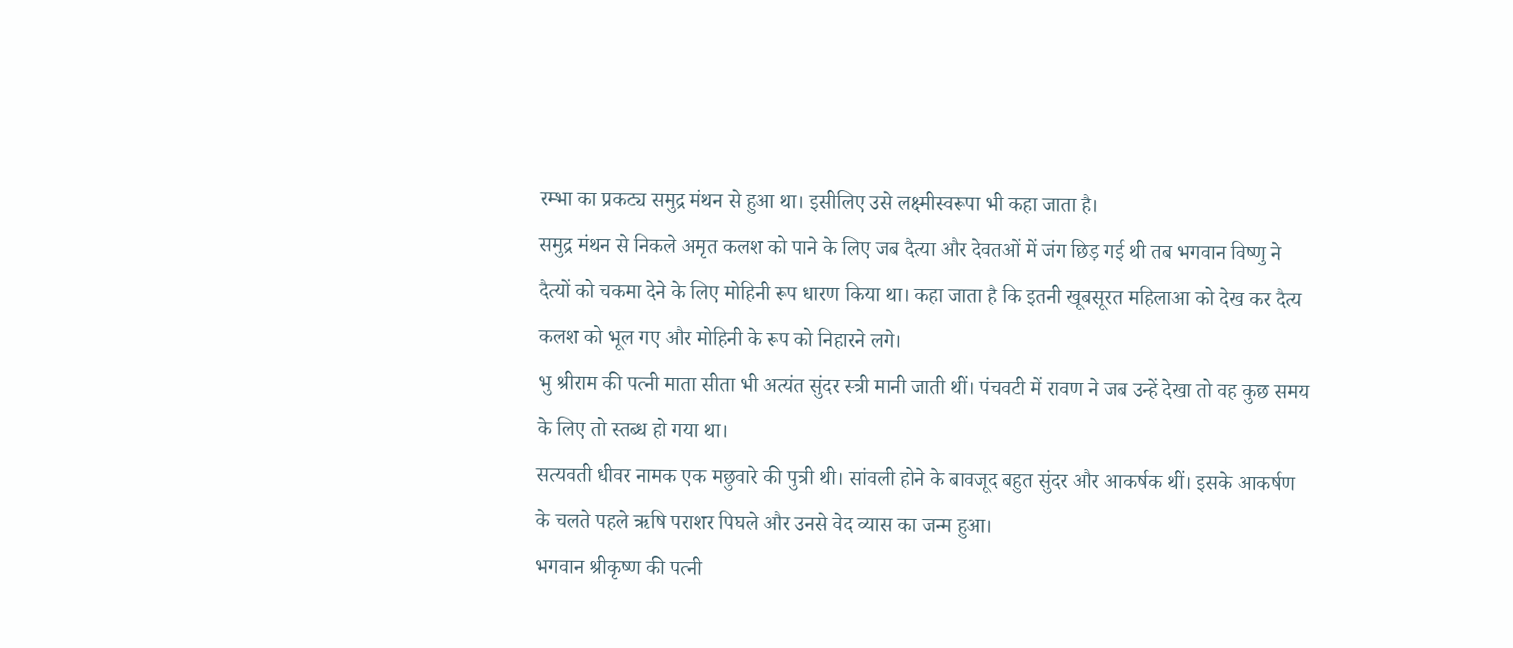रम्भा का प्रकट्य समुद्र मंथन से हुआ था। इसीलिए उसे लक्ष्मीस्वरूपा भी कहा जाता है।
समुद्र मंथन से निकले अमृत कलश को पाने के लिए जब दैत्या और देवतओं में जंग छिड़ गई थी तब भगवान विष्णु ने दैत्यों को चकमा देने के लिए मोहिनी रूप धारण किया था। कहा जाता है कि इतनी खूबसूरत महिलाआ को देख कर दैत्य कलश को भूल गए और मोहिनी के रूप को निहारने लगे।
भु श्रीराम की पत्नी माता सीता भी अत्यंत सुंदर स्त्री मानी जाती थीं। पंचवटी में रावण ने जब उन्हें देखा तो वह कुछ समय के लिए तो स्तब्ध हो गया था।
सत्यवती धीवर नामक एक मछुवारे की पुत्री थी। सांवली होने के बावजूद बहुत सुंदर और आकर्षक थीं। इसके आकर्षण के चलते पहले ऋषि पराशर पिघले और उनसे वेद व्यास का जन्म हुआ।
भगवान श्रीकृष्ण की पत्नी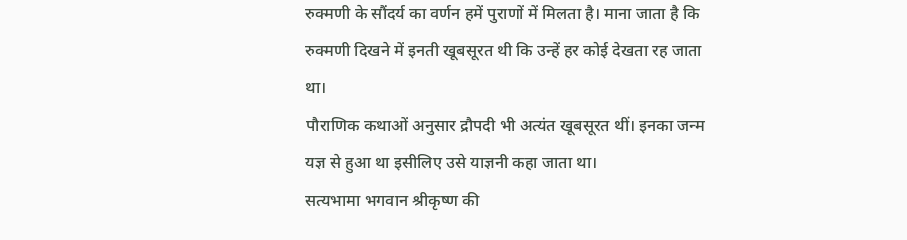रुक्मणी के सौंदर्य का वर्णन हमें पुराणों में मिलता है। माना जाता है कि रुक्मणी दिखने में इनती खूबसूरत थी कि उन्हें हर कोई देखता रह जाता था।
पौराणिक कथाओं अनुसार द्रौपदी भी अत्यंत खूबसूरत थीं। इनका जन्म यज्ञ से हुआ था इसीलिए उसे याज्ञनी कहा जाता था।
सत्यभामा भगवान श्रीकृष्ण की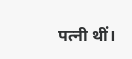पत्नी थीं।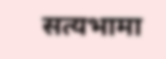सत्यभामा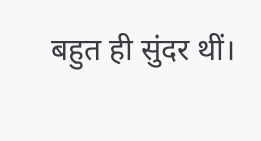बहुत ही सुंदर थीं।